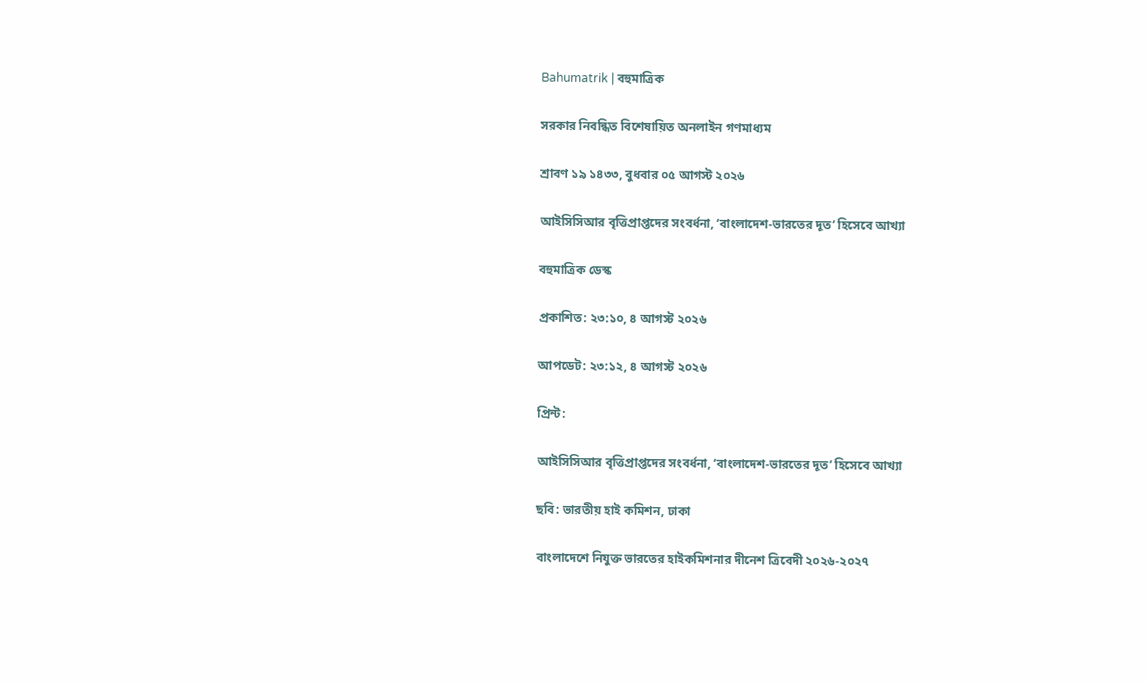Bahumatrik | বহুমাত্রিক

সরকার নিবন্ধিত বিশেষায়িত অনলাইন গণমাধ্যম

শ্রাবণ ১৯ ১৪৩৩, বুধবার ০৫ আগস্ট ২০২৬

আইসিসিআর বৃত্তিপ্রাপ্তদের সংবর্ধনা, ‘বাংলাদেশ-ভারতের দূত’ হিসেবে আখ্যা

বহুমাত্রিক ডেস্ক

প্রকাশিত: ২৩:১০, ৪ আগস্ট ২০২৬

আপডেট: ২৩:১২, ৪ আগস্ট ২০২৬

প্রিন্ট:

আইসিসিআর বৃত্তিপ্রাপ্তদের সংবর্ধনা, ‘বাংলাদেশ-ভারতের দূত’ হিসেবে আখ্যা

ছবি: ভারতীয় হাই কমিশন, ঢাকা

বাংলাদেশে নিযুক্ত ভারতের হাইকমিশনার দীনেশ ত্রিবেদী ২০২৬-২০২৭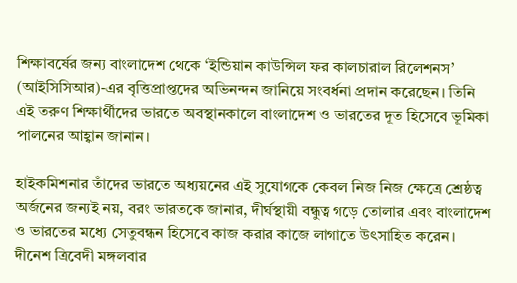শিক্ষাবর্ষের জন্য বাংলাদেশ থেকে ‘ইন্ডিয়ান কাউন্সিল ফর কালচারাল রিলেশনস’ (আইসিসিআর)-এর বৃত্তিপ্রাপ্তদের অভিনন্দন জানিয়ে সংবর্ধনা প্রদান করেছেন। তিনি এই তরুণ শিক্ষার্থীদের ভারতে অবস্থানকালে বাংলাদেশ ও ভারতের দূত হিসেবে ভূমিকা পালনের আহ্বান জানান।

হাইকমিশনার তাঁদের ভারতে অধ্যয়নের এই সুযোগকে কেবল নিজ নিজ ক্ষেত্রে শ্রেষ্ঠত্ব অর্জনের জন্যই নয়, বরং ভারতকে জানার, দীর্ঘস্থায়ী বন্ধুত্ব গড়ে তোলার এবং বাংলাদেশ ও ভারতের মধ্যে সেতুবন্ধন হিসেবে কাজ করার কাজে লাগাতে উৎসাহিত করেন। দীনেশ ত্রিবেদী মঙ্গলবার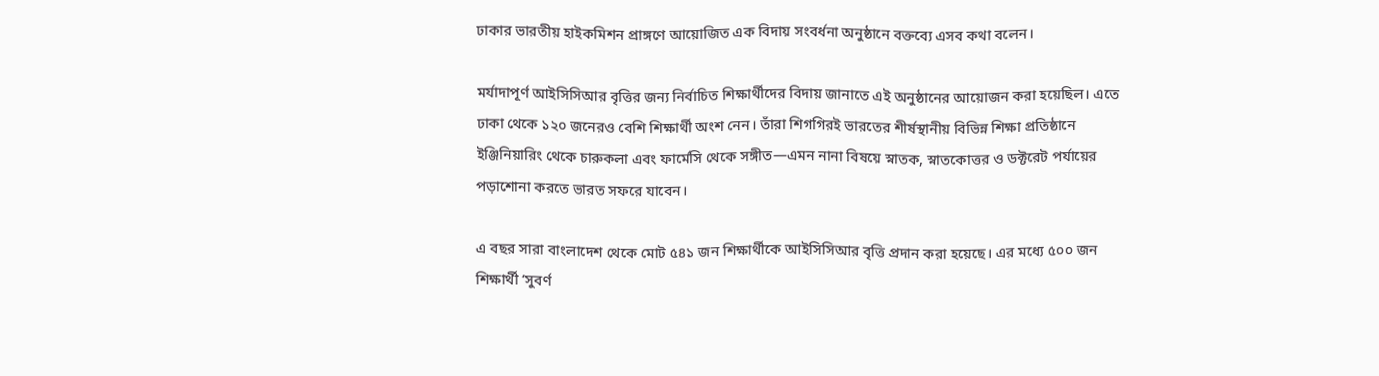ঢাকার ভারতীয় হাইকমিশন প্রাঙ্গণে আয়োজিত এক বিদায় সংবর্ধনা অনুষ্ঠানে বক্তব্যে এসব কথা বলেন।

মর্যাদাপূর্ণ আইসিসিআর বৃত্তির জন্য নির্বাচিত শিক্ষার্থীদের বিদায় জানাতে এই অনুষ্ঠানের আয়োজন করা হয়েছিল। এতে ঢাকা থেকে ১২০ জনেরও বেশি শিক্ষার্থী অংশ নেন। তাঁরা শিগগিরই ভারতের শীর্ষস্থানীয় বিভিন্ন শিক্ষা প্রতিষ্ঠানে ইঞ্জিনিয়ারিং থেকে চারুকলা এবং ফার্মেসি থেকে সঙ্গীত—এমন নানা বিষয়ে স্নাতক, স্নাতকোত্তর ও ডক্টরেট পর্যায়ের পড়াশোনা করতে ভারত সফরে যাবেন।

এ বছর সারা বাংলাদেশ থেকে মোট ৫৪১ জন শিক্ষার্থীকে আইসিসিআর বৃত্তি প্রদান করা হয়েছে। এর মধ্যে ৫০০ জন শিক্ষার্থী ‘সুবর্ণ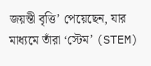জয়ন্তী বৃত্তি’ পেয়েছেন, যার মাধ্যমে তাঁরা ‘স্টেম’ (STEM)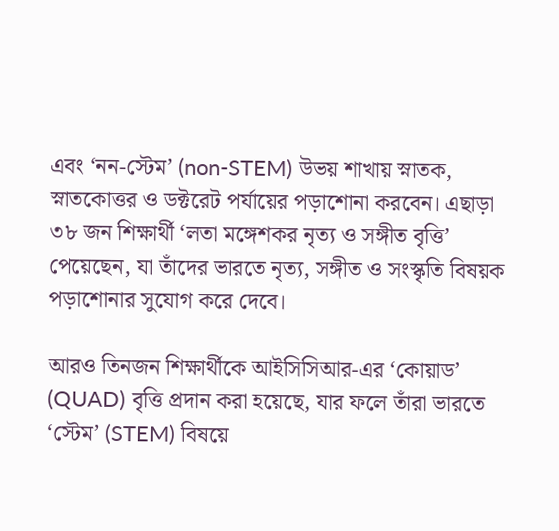এবং ‘নন-স্টেম’ (non-STEM) উভয় শাখায় স্নাতক, স্নাতকোত্তর ও ডক্টরেট পর্যায়ের পড়াশোনা করবেন। এছাড়া ৩৮ জন শিক্ষার্থী ‘লতা মঙ্গেশকর নৃত্য ও সঙ্গীত বৃত্তি’ পেয়েছেন, যা তাঁদের ভারতে নৃত্য, সঙ্গীত ও সংস্কৃতি বিষয়ক পড়াশোনার সুযোগ করে দেবে।

আরও তিনজন শিক্ষার্থীকে আইসিসিআর-এর ‘কোয়াড’ (QUAD) বৃত্তি প্রদান করা হয়েছে, যার ফলে তাঁরা ভারতে ‘স্টেম’ (STEM) বিষয়ে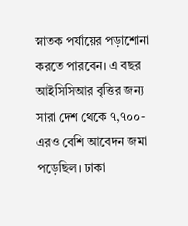স্নাতক পর্যায়ের পড়াশোনা করতে পারবেন। এ বছর আইসিসিআর বৃত্তির জন্য সারা দেশ থেকে ৭,৭০০-এরও বেশি আবেদন জমা পড়েছিল। ঢাকা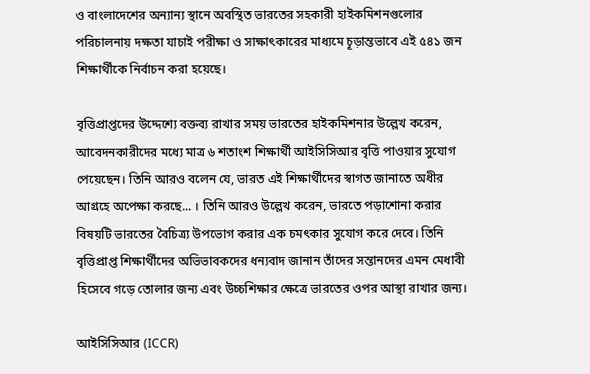ও বাংলাদেশের অন্যান্য স্থানে অবস্থিত ভারতের সহকারী হাইকমিশনগুলোর পরিচালনায় দক্ষতা যাচাই পরীক্ষা ও সাক্ষাৎকারের মাধ্যমে চূড়ান্তভাবে এই ৫৪১ জন শিক্ষার্থীকে নির্বাচন করা হয়েছে।

বৃত্তিপ্রাপ্তদের উদ্দেশ্যে বক্তব্য রাখার সময় ভারতের হাইকমিশনার উল্লেখ করেন, আবেদনকারীদের মধ্যে মাত্র ৬ শতাংশ শিক্ষার্থী আইসিসিআর বৃত্তি পাওয়ার সুযোগ পেয়েছেন। তিনি আরও বলেন যে, ভারত এই শিক্ষার্থীদের স্বাগত জানাতে অধীর আগ্রহে অপেক্ষা করছে... । তিনি আরও উল্লেখ করেন, ভারতে পড়াশোনা করার বিষয়টি ভারতের বৈচিত্র্য উপভোগ করার এক চমৎকার সুযোগ করে দেবে। তিনি বৃত্তিপ্রাপ্ত শিক্ষার্থীদের অভিভাবকদের ধন্যবাদ জানান তাঁদের সন্তানদের এমন মেধাবী হিসেবে গড়ে তোলার জন্য এবং উচ্চশিক্ষার ক্ষেত্রে ভারতের ওপর আস্থা রাখার জন্য।

আইসিসিআর (ICCR)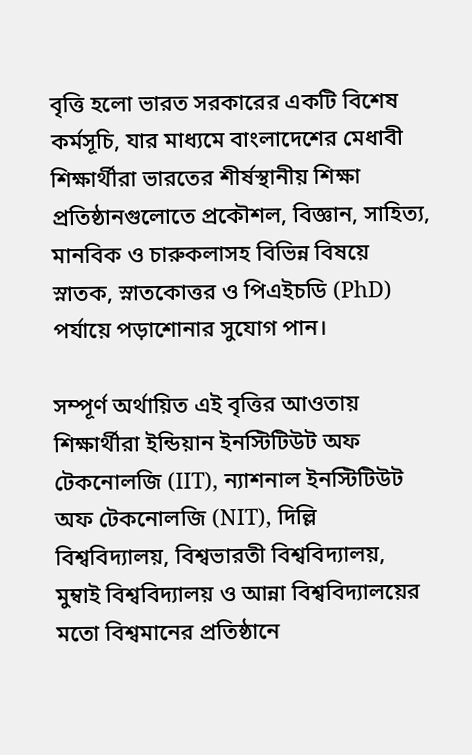বৃত্তি হলো ভারত সরকারের একটি বিশেষ কর্মসূচি, যার মাধ্যমে বাংলাদেশের মেধাবী শিক্ষার্থীরা ভারতের শীর্ষস্থানীয় শিক্ষা প্রতিষ্ঠানগুলোতে প্রকৌশল, বিজ্ঞান, সাহিত্য, মানবিক ও চারুকলাসহ বিভিন্ন বিষয়ে স্নাতক, স্নাতকোত্তর ও পিএইচডি (PhD) পর্যায়ে পড়াশোনার সুযোগ পান।

সম্পূর্ণ অর্থায়িত এই বৃত্তির আওতায় শিক্ষার্থীরা ইন্ডিয়ান ইনস্টিটিউট অফ টেকনোলজি (IIT), ন্যাশনাল ইনস্টিটিউট অফ টেকনোলজি (NIT), দিল্লি বিশ্ববিদ্যালয়, বিশ্বভারতী বিশ্ববিদ্যালয়, মুম্বাই বিশ্ববিদ্যালয় ও আন্না বিশ্ববিদ্যালয়ের মতো বিশ্বমানের প্রতিষ্ঠানে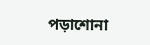পড়াশোনা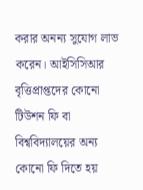করার অনন্য সুযোগ লাভ করেন। আইসিসিআর বৃত্তিপ্রাপ্তদের কোনো টিউশন ফি বা বিশ্ববিদ্যালয়ের অন্য কোনো ফি দিতে হয়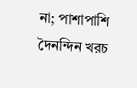না; পাশাপাশি দৈনন্দিন খরচ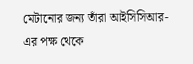মেটানোর জন্য তাঁরা আইসিসিআর-এর পক্ষ থেকে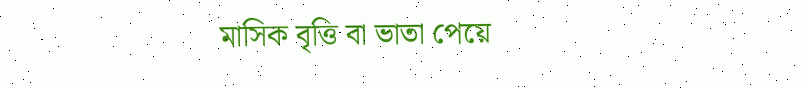মাসিক বৃত্তি বা ভাতা পেয়ে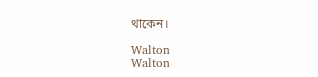থাকেন।

Walton
Walton